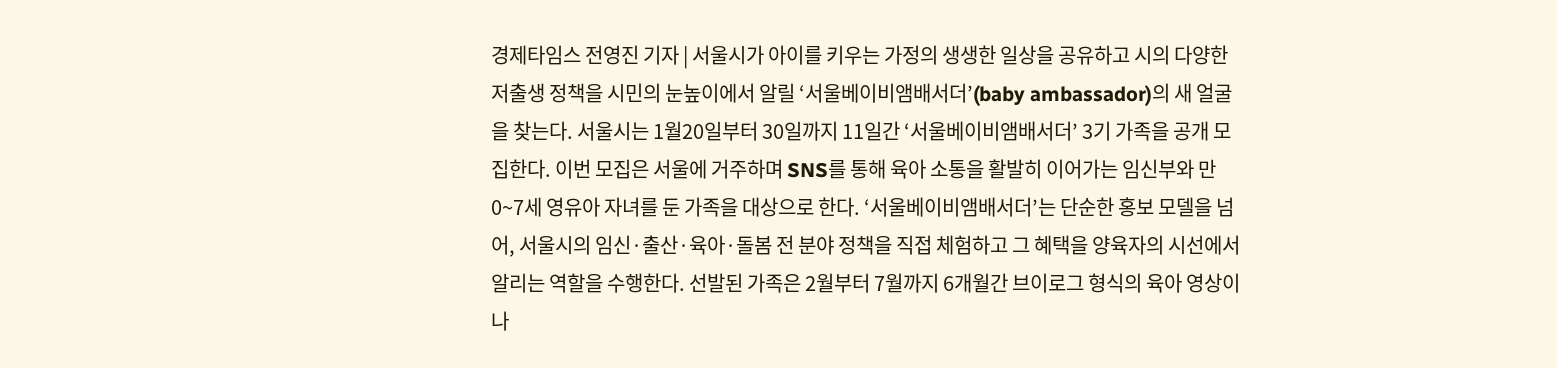경제타임스 전영진 기자 | 서울시가 아이를 키우는 가정의 생생한 일상을 공유하고 시의 다양한 저출생 정책을 시민의 눈높이에서 알릴 ‘서울베이비앰배서더’(baby ambassador)의 새 얼굴을 찾는다. 서울시는 1월20일부터 30일까지 11일간 ‘서울베이비앰배서더’ 3기 가족을 공개 모집한다. 이번 모집은 서울에 거주하며 SNS를 통해 육아 소통을 활발히 이어가는 임신부와 만 0~7세 영유아 자녀를 둔 가족을 대상으로 한다. ‘서울베이비앰배서더’는 단순한 홍보 모델을 넘어, 서울시의 임신·출산·육아·돌봄 전 분야 정책을 직접 체험하고 그 혜택을 양육자의 시선에서 알리는 역할을 수행한다. 선발된 가족은 2월부터 7월까지 6개월간 브이로그 형식의 육아 영상이나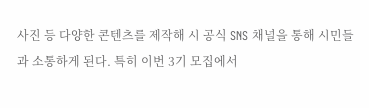사진 등 다양한 콘텐츠를 제작해 시 공식 SNS 채널을 통해 시민들과 소통하게 된다. 특히 이번 3기 모집에서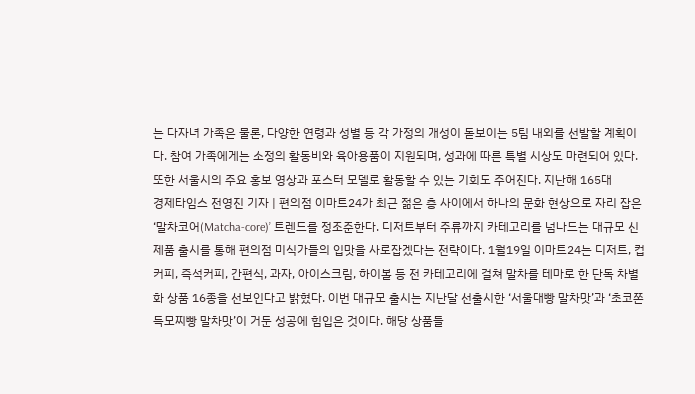는 다자녀 가족은 물론, 다양한 연령과 성별 등 각 가정의 개성이 돋보이는 5팀 내외를 선발할 계획이다. 참여 가족에게는 소정의 활동비와 육아용품이 지원되며, 성과에 따른 특별 시상도 마련되어 있다. 또한 서울시의 주요 홍보 영상과 포스터 모델로 활동할 수 있는 기회도 주어진다. 지난해 165대
경제타임스 전영진 기자 | 편의점 이마트24가 최근 젊은 층 사이에서 하나의 문화 현상으로 자리 잡은 ‘말차코어(Matcha-core)’ 트렌드를 정조준한다. 디저트부터 주류까지 카테고리를 넘나드는 대규모 신제품 출시를 통해 편의점 미식가들의 입맛을 사로잡겠다는 전략이다. 1월19일 이마트24는 디저트, 컵커피, 즉석커피, 간편식, 과자, 아이스크림, 하이볼 등 전 카테고리에 걸쳐 말차를 테마로 한 단독 차별화 상품 16종을 선보인다고 밝혔다. 이번 대규모 출시는 지난달 선출시한 ‘서울대빵 말차맛’과 ‘초코쫀득모찌빵 말차맛’이 거둔 성공에 힘입은 것이다. 해당 상품들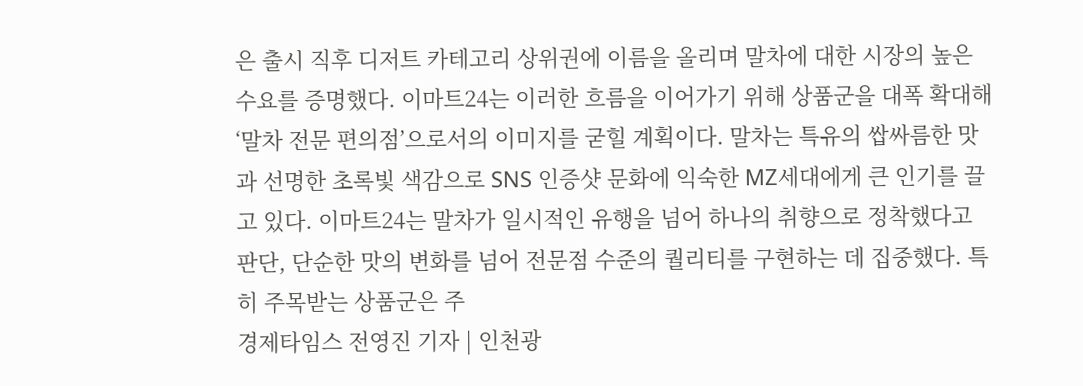은 출시 직후 디저트 카테고리 상위권에 이름을 올리며 말차에 대한 시장의 높은 수요를 증명했다. 이마트24는 이러한 흐름을 이어가기 위해 상품군을 대폭 확대해 ‘말차 전문 편의점’으로서의 이미지를 굳힐 계획이다. 말차는 특유의 쌉싸름한 맛과 선명한 초록빛 색감으로 SNS 인증샷 문화에 익숙한 MZ세대에게 큰 인기를 끌고 있다. 이마트24는 말차가 일시적인 유행을 넘어 하나의 취향으로 정착했다고 판단, 단순한 맛의 변화를 넘어 전문점 수준의 퀄리티를 구현하는 데 집중했다. 특히 주목받는 상품군은 주
경제타임스 전영진 기자 | 인천광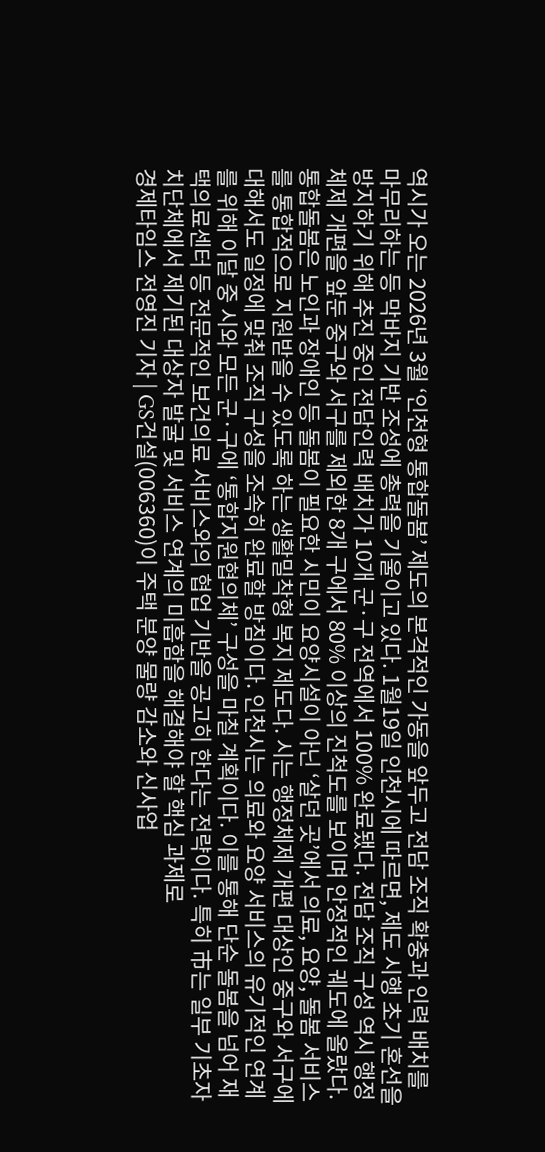역시가 오는 2026년 3월 ‘인천형 통합돌봄’ 제도의 본격적인 가동을 앞두고 전담 조직 확충과 인력 배치를 마무리하는 등 막바지 기반 조성에 총력을 기울이고 있다. 1월19일 인천시에 따르면, 제도 시행 초기 혼선을 방지하기 위해 추진 중인 전담인력 배치가 10개 군·구 전역에서 100% 완료됐다. 전담 조직 구성 역시 행정체제 개편을 앞둔 중구와 서구를 제외한 8개 구에서 80% 이상의 진척도를 보이며 안정적인 궤도에 올랐다. 통합돌봄은 노인과 장애인 등 돌봄이 필요한 시민이 요양시설이 아닌 ‘살던 곳’에서 의료, 요양, 돌봄 서비스를 통합적으로 지원받을 수 있도록 하는 생활밀착형 복지 제도다. 시는 행정체제 개편 대상인 중구와 서구에 대해서도 일정에 맞춰 조직 구성을 조속히 완료할 방침이다. 인천시는 의료와 요양 서비스의 유기적인 연계를 위해 이달 중 시와 모든 군·구에 ‘통합지원협의체’ 구성을 마칠 계획이다. 이를 통해 단순 돌봄을 넘어 재택의료센터 등 전문적인 보건의료 서비스와의 협업 기반을 공고히 한다는 전략이다. 특히 市는 일부 기초자치단체에서 제기된 대상자 발굴 및 서비스 연계의 미흡함을 해결해야 할 핵심 과제로
경제타임스 전영진 기자 | GS건설(006360)이 주택 분양 물량 감소와 신사업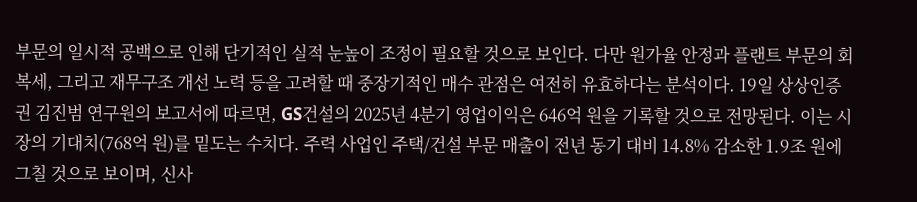부문의 일시적 공백으로 인해 단기적인 실적 눈높이 조정이 필요할 것으로 보인다. 다만 원가율 안정과 플랜트 부문의 회복세, 그리고 재무구조 개선 노력 등을 고려할 때 중장기적인 매수 관점은 여전히 유효하다는 분석이다. 19일 상상인증권 김진범 연구원의 보고서에 따르면, GS건설의 2025년 4분기 영업이익은 646억 원을 기록할 것으로 전망된다. 이는 시장의 기대치(768억 원)를 밑도는 수치다. 주력 사업인 주택/건설 부문 매출이 전년 동기 대비 14.8% 감소한 1.9조 원에 그칠 것으로 보이며, 신사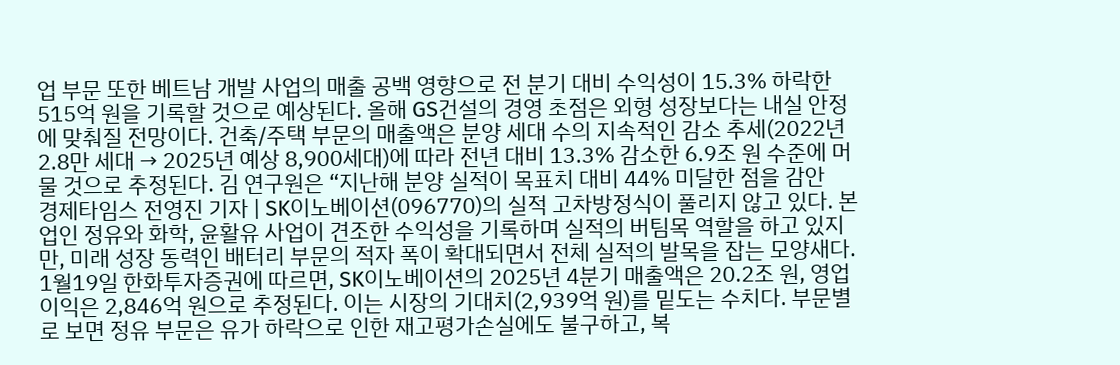업 부문 또한 베트남 개발 사업의 매출 공백 영향으로 전 분기 대비 수익성이 15.3% 하락한 515억 원을 기록할 것으로 예상된다. 올해 GS건설의 경영 초점은 외형 성장보다는 내실 안정에 맞춰질 전망이다. 건축/주택 부문의 매출액은 분양 세대 수의 지속적인 감소 추세(2022년 2.8만 세대 → 2025년 예상 8,900세대)에 따라 전년 대비 13.3% 감소한 6.9조 원 수준에 머물 것으로 추정된다. 김 연구원은 “지난해 분양 실적이 목표치 대비 44% 미달한 점을 감안
경제타임스 전영진 기자 | SK이노베이션(096770)의 실적 고차방정식이 풀리지 않고 있다. 본업인 정유와 화학, 윤활유 사업이 견조한 수익성을 기록하며 실적의 버팀목 역할을 하고 있지만, 미래 성장 동력인 배터리 부문의 적자 폭이 확대되면서 전체 실적의 발목을 잡는 모양새다. 1월19일 한화투자증권에 따르면, SK이노베이션의 2025년 4분기 매출액은 20.2조 원, 영업이익은 2,846억 원으로 추정된다. 이는 시장의 기대치(2,939억 원)를 밑도는 수치다. 부문별로 보면 정유 부문은 유가 하락으로 인한 재고평가손실에도 불구하고, 복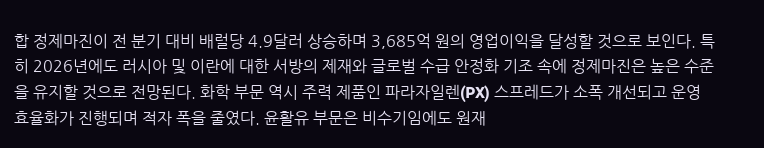합 정제마진이 전 분기 대비 배럴당 4.9달러 상승하며 3,685억 원의 영업이익을 달성할 것으로 보인다. 특히 2026년에도 러시아 및 이란에 대한 서방의 제재와 글로벌 수급 안정화 기조 속에 정제마진은 높은 수준을 유지할 것으로 전망된다. 화학 부문 역시 주력 제품인 파라자일렌(PX) 스프레드가 소폭 개선되고 운영 효율화가 진행되며 적자 폭을 줄였다. 윤활유 부문은 비수기임에도 원재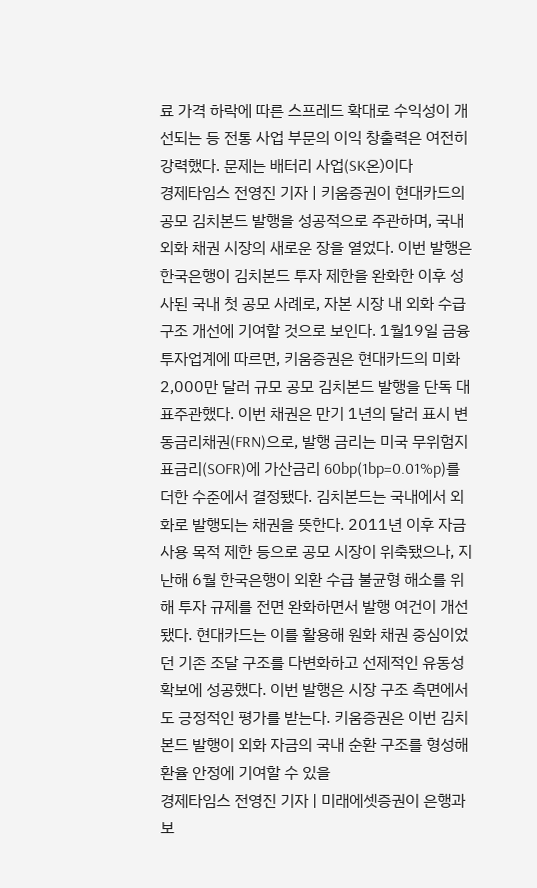료 가격 하락에 따른 스프레드 확대로 수익성이 개선되는 등 전통 사업 부문의 이익 창출력은 여전히 강력했다. 문제는 배터리 사업(SK온)이다
경제타임스 전영진 기자 | 키움증권이 현대카드의 공모 김치본드 발행을 성공적으로 주관하며, 국내 외화 채권 시장의 새로운 장을 열었다. 이번 발행은 한국은행이 김치본드 투자 제한을 완화한 이후 성사된 국내 첫 공모 사례로, 자본 시장 내 외화 수급 구조 개선에 기여할 것으로 보인다. 1월19일 금융투자업계에 따르면, 키움증권은 현대카드의 미화 2,000만 달러 규모 공모 김치본드 발행을 단독 대표주관했다. 이번 채권은 만기 1년의 달러 표시 변동금리채권(FRN)으로, 발행 금리는 미국 무위험지표금리(SOFR)에 가산금리 60bp(1bp=0.01%p)를 더한 수준에서 결정됐다. 김치본드는 국내에서 외화로 발행되는 채권을 뜻한다. 2011년 이후 자금 사용 목적 제한 등으로 공모 시장이 위축됐으나, 지난해 6월 한국은행이 외환 수급 불균형 해소를 위해 투자 규제를 전면 완화하면서 발행 여건이 개선됐다. 현대카드는 이를 활용해 원화 채권 중심이었던 기존 조달 구조를 다변화하고 선제적인 유동성 확보에 성공했다. 이번 발행은 시장 구조 측면에서도 긍정적인 평가를 받는다. 키움증권은 이번 김치본드 발행이 외화 자금의 국내 순환 구조를 형성해 환율 안정에 기여할 수 있을
경제타임스 전영진 기자 | 미래에셋증권이 은행과 보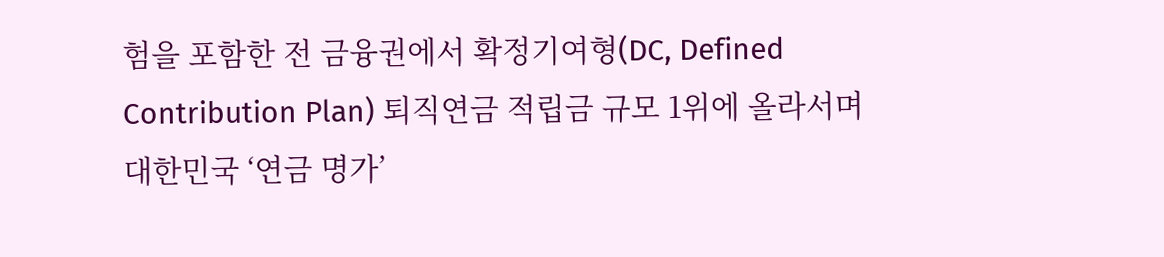험을 포함한 전 금융권에서 확정기여형(DC, Defined Contribution Plan) 퇴직연금 적립금 규모 1위에 올라서며 대한민국 ‘연금 명가’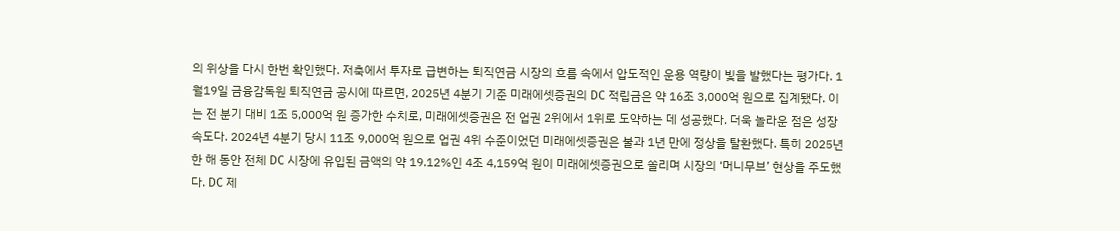의 위상을 다시 한번 확인했다. 저축에서 투자로 급변하는 퇴직연금 시장의 흐름 속에서 압도적인 운용 역량이 빛을 발했다는 평가다. 1월19일 금융감독원 퇴직연금 공시에 따르면, 2025년 4분기 기준 미래에셋증권의 DC 적립금은 약 16조 3,000억 원으로 집계됐다. 이는 전 분기 대비 1조 5,000억 원 증가한 수치로, 미래에셋증권은 전 업권 2위에서 1위로 도약하는 데 성공했다. 더욱 놀라운 점은 성장 속도다. 2024년 4분기 당시 11조 9,000억 원으로 업권 4위 수준이었던 미래에셋증권은 불과 1년 만에 정상을 탈환했다. 특히 2025년 한 해 동안 전체 DC 시장에 유입된 금액의 약 19.12%인 4조 4,159억 원이 미래에셋증권으로 쏠리며 시장의 ‘머니무브’ 현상을 주도했다. DC 제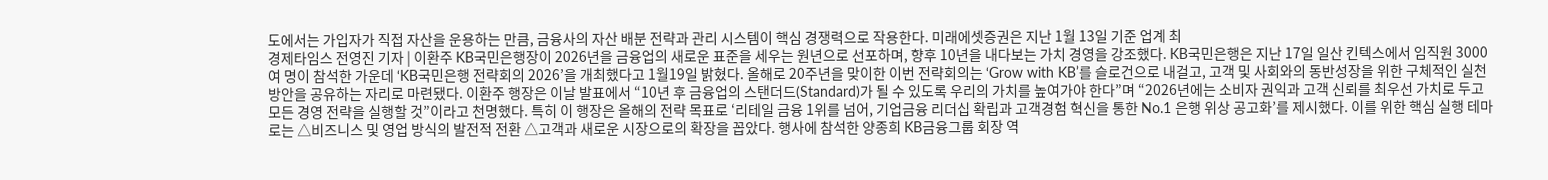도에서는 가입자가 직접 자산을 운용하는 만큼, 금융사의 자산 배분 전략과 관리 시스템이 핵심 경쟁력으로 작용한다. 미래에셋증권은 지난 1월 13일 기준 업계 최
경제타임스 전영진 기자 | 이환주 KB국민은행장이 2026년을 금융업의 새로운 표준을 세우는 원년으로 선포하며, 향후 10년을 내다보는 가치 경영을 강조했다. KB국민은행은 지난 17일 일산 킨텍스에서 임직원 3000여 명이 참석한 가운데 ‘KB국민은행 전략회의 2026’을 개최했다고 1월19일 밝혔다. 올해로 20주년을 맞이한 이번 전략회의는 ‘Grow with KB’를 슬로건으로 내걸고, 고객 및 사회와의 동반성장을 위한 구체적인 실천 방안을 공유하는 자리로 마련됐다. 이환주 행장은 이날 발표에서 “10년 후 금융업의 스탠더드(Standard)가 될 수 있도록 우리의 가치를 높여가야 한다”며 “2026년에는 소비자 권익과 고객 신뢰를 최우선 가치로 두고 모든 경영 전략을 실행할 것”이라고 천명했다. 특히 이 행장은 올해의 전략 목표로 ‘리테일 금융 1위를 넘어, 기업금융 리더십 확립과 고객경험 혁신을 통한 No.1 은행 위상 공고화’를 제시했다. 이를 위한 핵심 실행 테마로는 △비즈니스 및 영업 방식의 발전적 전환 △고객과 새로운 시장으로의 확장을 꼽았다. 행사에 참석한 양종희 KB금융그룹 회장 역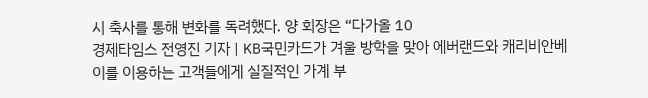시 축사를 통해 변화를 독려했다. 양 회장은 “다가올 10
경제타임스 전영진 기자 | KB국민카드가 겨울 방학을 맞아 에버랜드와 캐리비안베이를 이용하는 고객들에게 실질적인 가계 부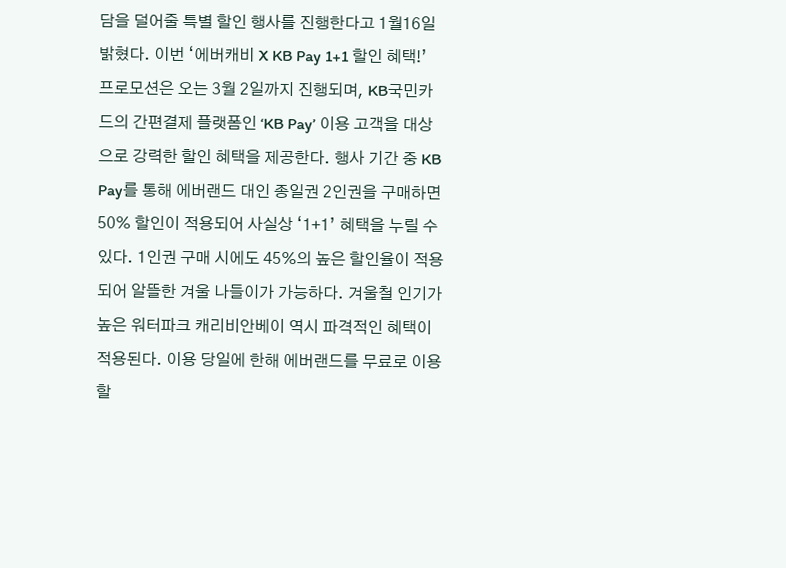담을 덜어줄 특별 할인 행사를 진행한다고 1월16일 밝혔다. 이번 ‘에버캐비 X KB Pay 1+1 할인 혜택!’ 프로모션은 오는 3월 2일까지 진행되며, KB국민카드의 간편결제 플랫폼인 ‘KB Pay’ 이용 고객을 대상으로 강력한 할인 혜택을 제공한다. 행사 기간 중 KB Pay를 통해 에버랜드 대인 종일권 2인권을 구매하면 50% 할인이 적용되어 사실상 ‘1+1’ 혜택을 누릴 수 있다. 1인권 구매 시에도 45%의 높은 할인율이 적용되어 알뜰한 겨울 나들이가 가능하다. 겨울철 인기가 높은 워터파크 캐리비안베이 역시 파격적인 혜택이 적용된다. 이용 당일에 한해 에버랜드를 무료로 이용할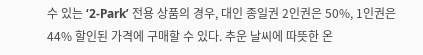수 있는 ‘2-Park’ 전용 상품의 경우, 대인 종일권 2인권은 50%, 1인권은 44% 할인된 가격에 구매할 수 있다. 추운 날씨에 따뜻한 온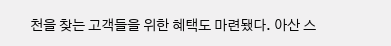천을 찾는 고객들을 위한 혜택도 마련됐다. 아산 스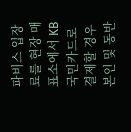파비스 입장료를 현장 매표소에서 KB국민카드로 결제할 경우 본인 및 동반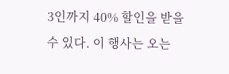3인까지 40% 할인을 받을 수 있다. 이 행사는 오는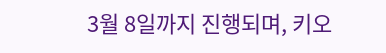3월 8일까지 진행되며, 키오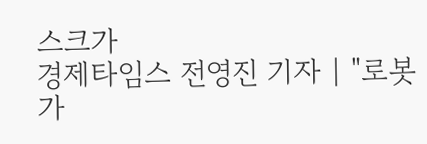스크가
경제타임스 전영진 기자 | "로봇 가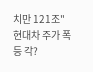치만 121조" 현대차 주가 폭등 각?